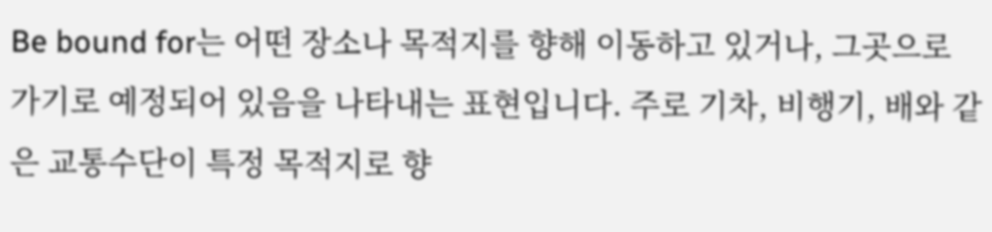Be bound for는 어떤 장소나 목적지를 향해 이동하고 있거나, 그곳으로 가기로 예정되어 있음을 나타내는 표현입니다. 주로 기차, 비행기, 배와 같은 교통수단이 특정 목적지로 향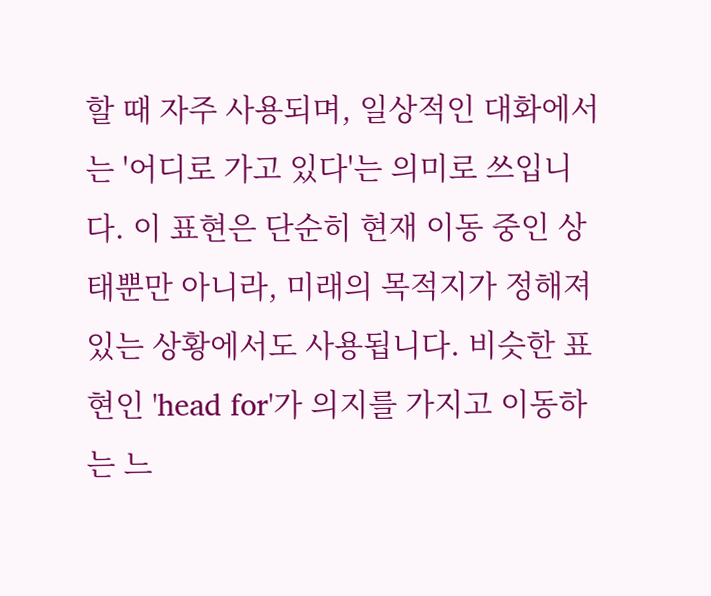할 때 자주 사용되며, 일상적인 대화에서는 '어디로 가고 있다'는 의미로 쓰입니다. 이 표현은 단순히 현재 이동 중인 상태뿐만 아니라, 미래의 목적지가 정해져 있는 상황에서도 사용됩니다. 비슷한 표현인 'head for'가 의지를 가지고 이동하는 느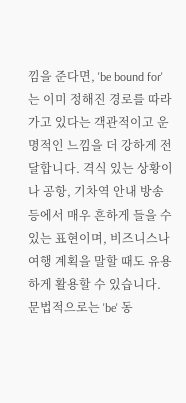낌을 준다면, 'be bound for'는 이미 정해진 경로를 따라가고 있다는 객관적이고 운명적인 느낌을 더 강하게 전달합니다. 격식 있는 상황이나 공항, 기차역 안내 방송 등에서 매우 흔하게 들을 수 있는 표현이며, 비즈니스나 여행 계획을 말할 때도 유용하게 활용할 수 있습니다. 문법적으로는 'be' 동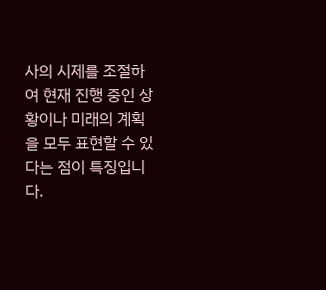사의 시제를 조절하여 현재 진행 중인 상황이나 미래의 계획을 모두 표현할 수 있다는 점이 특징입니다.